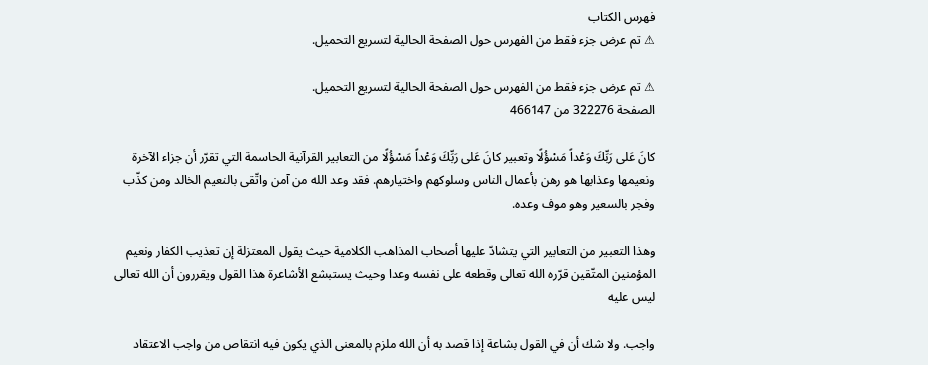فهرس الكتاب
⚠ تم عرض جزء فقط من الفهرس حول الصفحة الحالية لتسريع التحميل.

⚠ تم عرض جزء فقط من الفهرس حول الصفحة الحالية لتسريع التحميل.
الصفحة 322276 من 466147

كانَ عَلى رَبِّكَ وَعْداً مَسْؤُلًا وتعبير كانَ عَلى رَبِّكَ وَعْداً مَسْؤُلًا من التعابير القرآنية الحاسمة التي تقرّر أن جزاء الآخرة ونعيمها وعذابها هو رهن بأعمال الناس وسلوكهم واختيارهم. فقد وعد الله من آمن واتّقى بالنعيم الخالد ومن كذّب وفجر بالسعير وهو موف وعده.

وهذا التعبير من التعابير التي يتشادّ عليها أصحاب المذاهب الكلامية حيث يقول المعتزلة إن تعذيب الكفار ونعيم المؤمنين المتّقين قرّره الله تعالى وقطعه على نفسه وعدا وحيث يستبشع الأشاعرة هذا القول ويقررون أن الله تعالى ليس عليه

واجب. ولا شك أن في القول بشاعة إذا قصد به أن الله ملزم بالمعنى الذي يكون فيه انتقاص من واجب الاعتقاد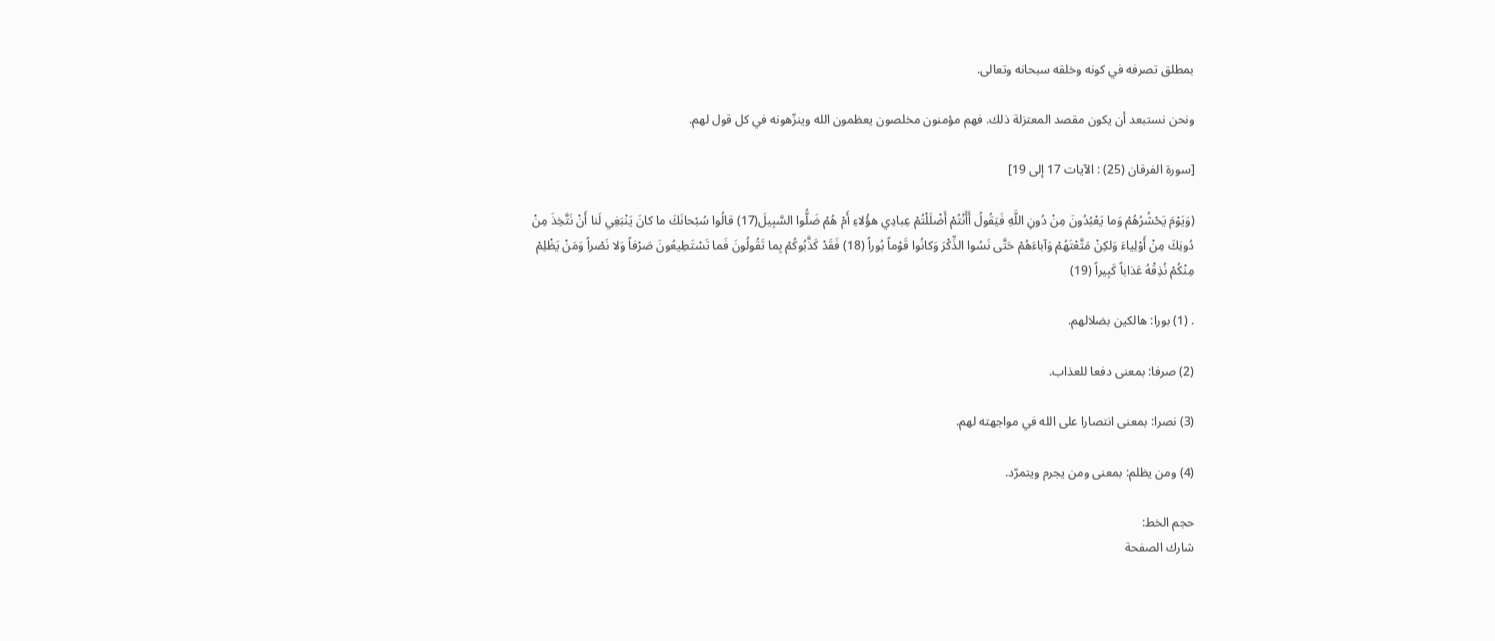بمطلق تصرفه في كونه وخلقه سبحانه وتعالى.

ونحن نستبعد أن يكون مقصد المعتزلة ذلك. فهم مؤمنون مخلصون يعظمون الله وينزّهونه في كل قول لهم.

[سورة الفرقان (25) : الآيات 17 إلى 19]

(وَيَوْمَ يَحْشُرُهُمْ وَما يَعْبُدُونَ مِنْ دُونِ اللَّهِ فَيَقُولُ أَأَنْتُمْ أَضْلَلْتُمْ عِبادِي هؤُلاءِ أَمْ هُمْ ضَلُّوا السَّبِيلَ(17) قالُوا سُبْحانَكَ ما كانَ يَنْبَغِي لَنا أَنْ نَتَّخِذَ مِنْ دُونِكَ مِنْ أَوْلِياءَ وَلكِنْ مَتَّعْتَهُمْ وَآباءَهُمْ حَتَّى نَسُوا الذِّكْرَ وَكانُوا قَوْماً بُوراً (18) فَقَدْ كَذَّبُوكُمْ بِما تَقُولُونَ فَما تَسْتَطِيعُونَ صَرْفاً وَلا نَصْراً وَمَنْ يَظْلِمْ مِنْكُمْ نُذِقْهُ عَذاباً كَبِيراً (19)

. (1) بورا: هالكين بضلالهم.

(2) صرفا: بمعنى دفعا للعذاب.

(3) نصرا: بمعنى انتصارا على الله في مواجهته لهم.

(4) ومن يظلم: بمعنى ومن يجرم ويتمرّد.

حجم الخط:
شارك الصفحة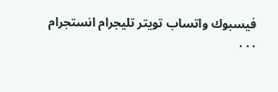فيسبوك واتساب تويتر تليجرام انستجرام
. . .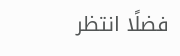فضلًا انتظر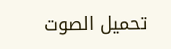تحميل الصوت